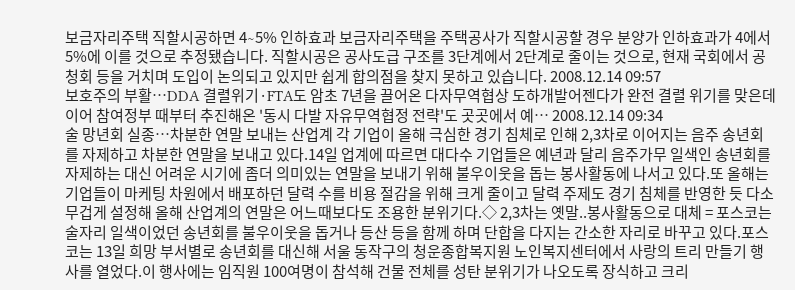보금자리주택 직할시공하면 4∼5% 인하효과 보금자리주택을 주택공사가 직할시공할 경우 분양가 인하효과가 4에서 5%에 이를 것으로 추정됐습니다. 직할시공은 공사도급 구조를 3단계에서 2단계로 줄이는 것으로, 현재 국회에서 공청회 등을 거치며 도입이 논의되고 있지만 쉽게 합의점을 찾지 못하고 있습니다. 2008.12.14 09:57
보호주의 부활…DDA 결렬위기·FTA도 암초 7년을 끌어온 다자무역협상 도하개발어젠다가 완전 결렬 위기를 맞은데 이어 참여정부 때부터 추진해온 '동시 다발 자유무역협정 전략'도 곳곳에서 예… 2008.12.14 09:34
술 망년회 실종…차분한 연말 보내는 산업계 각 기업이 올해 극심한 경기 침체로 인해 2,3차로 이어지는 음주 송년회를 자제하고 차분한 연말을 보내고 있다.14일 업계에 따르면 대다수 기업들은 예년과 달리 음주가무 일색인 송년회를 자제하는 대신 어려운 시기에 좀더 의미있는 연말을 보내기 위해 불우이웃을 돕는 봉사활동에 나서고 있다.또 올해는 기업들이 마케팅 차원에서 배포하던 달력 수를 비용 절감을 위해 크게 줄이고 달력 주제도 경기 침체를 반영한 듯 다소 무겁게 설정해 올해 산업계의 연말은 어느때보다도 조용한 분위기다.◇ 2,3차는 옛말..봉사활동으로 대체 = 포스코는 술자리 일색이었던 송년회를 불우이웃을 돕거나 등산 등을 함께 하며 단합을 다지는 간소한 자리로 바꾸고 있다.포스코는 13일 희망 부서별로 송년회를 대신해 서울 동작구의 청운종합복지원 노인복지센터에서 사랑의 트리 만들기 행사를 열었다.이 행사에는 임직원 100여명이 참석해 건물 전체를 성탄 분위기가 나오도록 장식하고 크리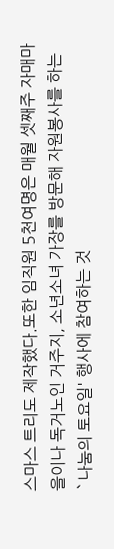스마스 트리도 제작했다.또한 임직원 5천여명은 매월 셋째주 자매마을이나 독거노인 거주지, 소년소녀 가장를 방문해 자원봉사를 하는 `나눔의 토요일' 행사에 참여하는 것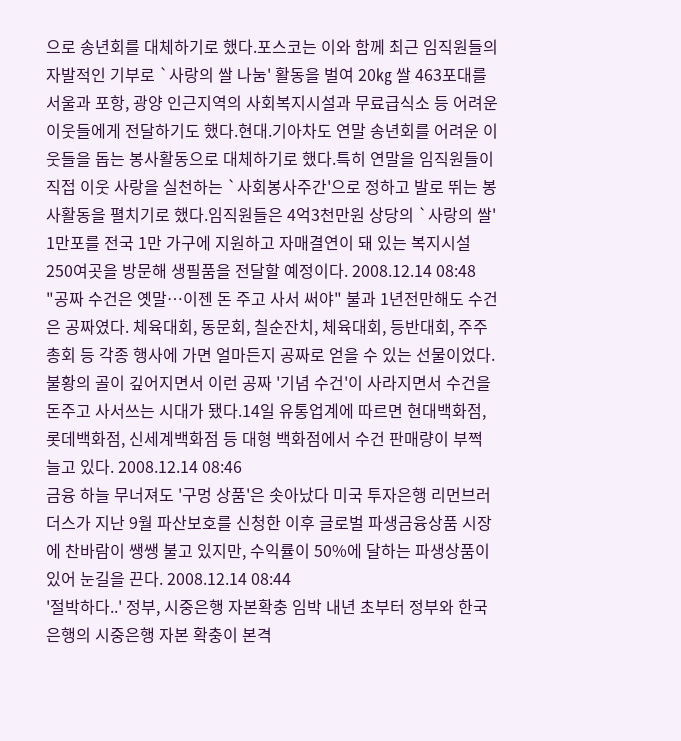으로 송년회를 대체하기로 했다.포스코는 이와 함께 최근 임직원들의 자발적인 기부로 `사랑의 쌀 나눔' 활동을 벌여 20㎏ 쌀 463포대를 서울과 포항, 광양 인근지역의 사회복지시설과 무료급식소 등 어려운 이웃들에게 전달하기도 했다.현대.기아차도 연말 송년회를 어려운 이웃들을 돕는 봉사활동으로 대체하기로 했다.특히 연말을 임직원들이 직접 이웃 사랑을 실천하는 `사회봉사주간'으로 정하고 발로 뛰는 봉사활동을 펼치기로 했다.임직원들은 4억3천만원 상당의 `사랑의 쌀' 1만포를 전국 1만 가구에 지원하고 자매결연이 돼 있는 복지시설 250여곳을 방문해 생필품을 전달할 예정이다. 2008.12.14 08:48
"공짜 수건은 옛말…이젠 돈 주고 사서 써야" 불과 1년전만해도 수건은 공짜였다. 체육대회, 동문회, 칠순잔치, 체육대회, 등반대회, 주주총회 등 각종 행사에 가면 얼마든지 공짜로 얻을 수 있는 선물이었다.불황의 골이 깊어지면서 이런 공짜 '기념 수건'이 사라지면서 수건을 돈주고 사서쓰는 시대가 됐다.14일 유통업계에 따르면 현대백화점, 롯데백화점, 신세계백화점 등 대형 백화점에서 수건 판매량이 부쩍 늘고 있다. 2008.12.14 08:46
금융 하늘 무너져도 '구멍 상품'은 솟아났다 미국 투자은행 리먼브러더스가 지난 9월 파산보호를 신청한 이후 글로벌 파생금융상품 시장에 찬바람이 쌩쌩 불고 있지만, 수익률이 50%에 달하는 파생상품이 있어 눈길을 끈다. 2008.12.14 08:44
'절박하다..' 정부, 시중은행 자본확충 임박 내년 초부터 정부와 한국은행의 시중은행 자본 확충이 본격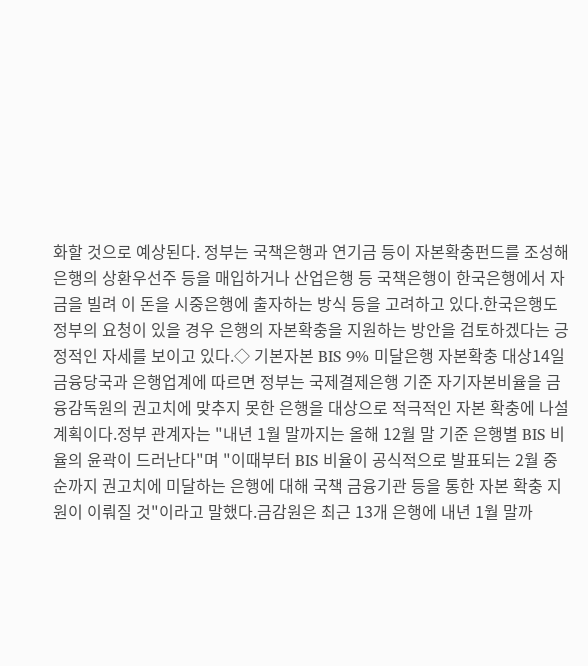화할 것으로 예상된다. 정부는 국책은행과 연기금 등이 자본확충펀드를 조성해 은행의 상환우선주 등을 매입하거나 산업은행 등 국책은행이 한국은행에서 자금을 빌려 이 돈을 시중은행에 출자하는 방식 등을 고려하고 있다.한국은행도 정부의 요청이 있을 경우 은행의 자본확충을 지원하는 방안을 검토하겠다는 긍정적인 자세를 보이고 있다.◇ 기본자본 BIS 9% 미달은행 자본확충 대상14일 금융당국과 은행업계에 따르면 정부는 국제결제은행 기준 자기자본비율을 금융감독원의 권고치에 맞추지 못한 은행을 대상으로 적극적인 자본 확충에 나설 계획이다.정부 관계자는 "내년 1월 말까지는 올해 12월 말 기준 은행별 BIS 비율의 윤곽이 드러난다"며 "이때부터 BIS 비율이 공식적으로 발표되는 2월 중순까지 권고치에 미달하는 은행에 대해 국책 금융기관 등을 통한 자본 확충 지원이 이뤄질 것"이라고 말했다.금감원은 최근 13개 은행에 내년 1월 말까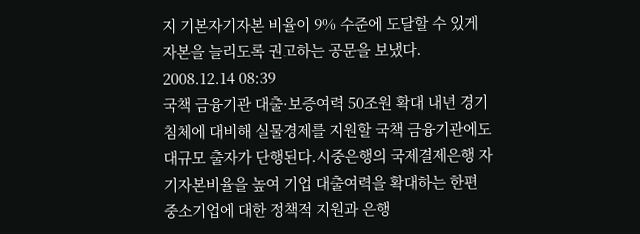지 기본자기자본 비율이 9% 수준에 도달할 수 있게 자본을 늘리도록 권고하는 공문을 보냈다. 2008.12.14 08:39
국책 금융기관 대출·보증여력 50조원 확대 내년 경기침체에 대비해 실물경제를 지원할 국책 금융기관에도 대규모 출자가 단행된다.시중은행의 국제결제은행 자기자본비율을 높여 기업 대출여력을 확대하는 한편 중소기업에 대한 정책적 지원과 은행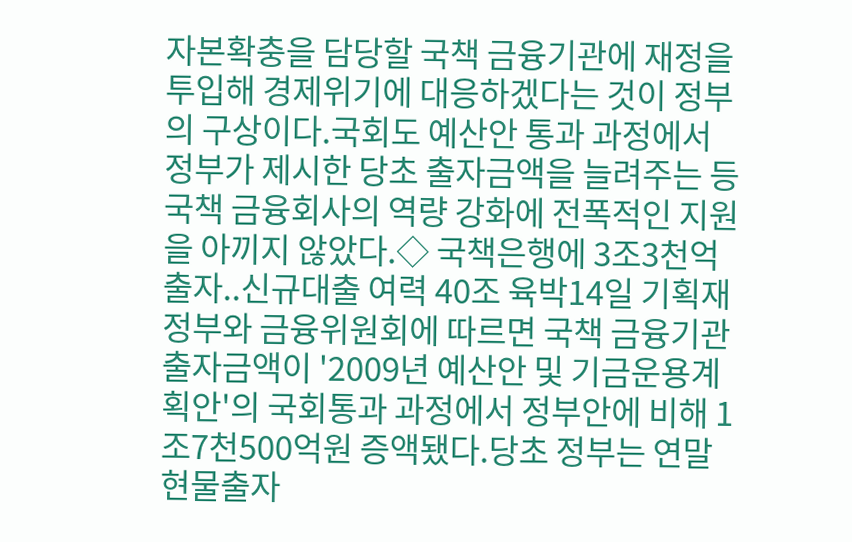자본확충을 담당할 국책 금융기관에 재정을 투입해 경제위기에 대응하겠다는 것이 정부의 구상이다.국회도 예산안 통과 과정에서 정부가 제시한 당초 출자금액을 늘려주는 등 국책 금융회사의 역량 강화에 전폭적인 지원을 아끼지 않았다.◇ 국책은행에 3조3천억 출자..신규대출 여력 40조 육박14일 기획재정부와 금융위원회에 따르면 국책 금융기관 출자금액이 '2009년 예산안 및 기금운용계획안'의 국회통과 과정에서 정부안에 비해 1조7천500억원 증액됐다.당초 정부는 연말 현물출자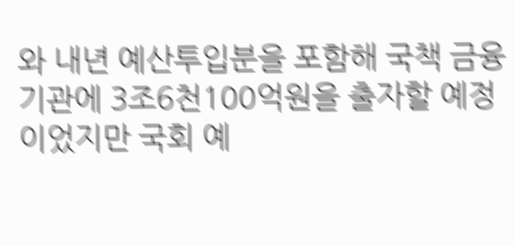와 내년 예산투입분을 포함해 국책 금융기관에 3조6천100억원을 출자할 예정이었지만 국회 예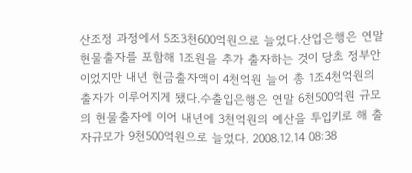산조정 과정에서 5조3천600억원으로 늘었다.산업은행은 연말 현물출자를 포함해 1조원을 추가 출자하는 것이 당초 정부안이었지만 내년 현금출자액이 4천억원 늘어 총 1조4천억원의 출자가 이루어지게 됐다.수출입은행은 연말 6천500억원 규모의 현물출자에 이어 내년에 3천억원의 예산을 투입키로 해 출자규모가 9천500억원으로 늘었다. 2008.12.14 08:38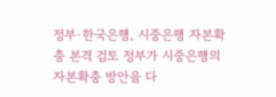정부·한국은행, 시중은행 자본확충 본격 검토 정부가 시중은행의 자본확충 방안을 다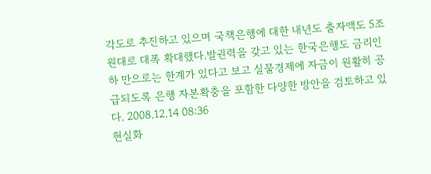각도로 추진하고 있으며 국책은행에 대한 내년도 출자액도 5조원대로 대폭 확대했다.발권력을 갖고 있는 한국은행도 금리인하 만으로는 한계가 있다고 보고 실물경제에 자금이 원활히 공급되도록 은행 자본확충을 포함한 다양한 방안을 검토하고 있다. 2008.12.14 08:36
현실화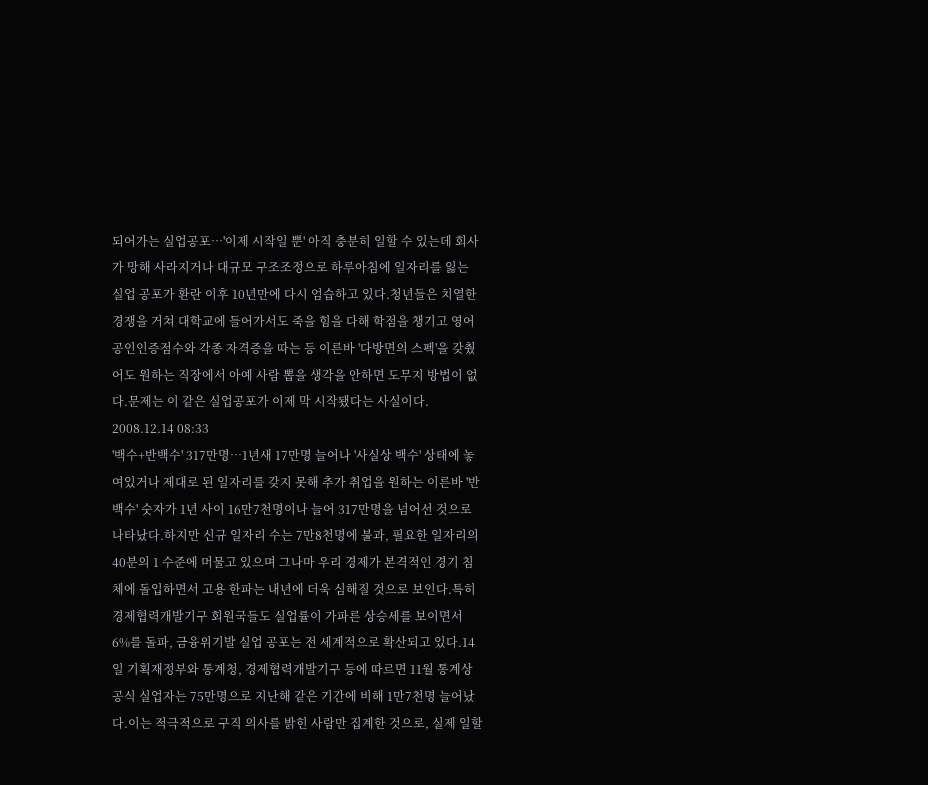되어가는 실업공포…'이제 시작일 뿐' 아직 충분히 일할 수 있는데 회사가 망해 사라지거나 대규모 구조조정으로 하루아침에 일자리를 잃는 실업 공포가 환란 이후 10년만에 다시 엄습하고 있다.청년들은 치열한 경쟁을 거쳐 대학교에 들어가서도 죽을 힘을 다해 학점을 챙기고 영어 공인인증점수와 각종 자격증을 따는 등 이른바 '다방면의 스펙'을 갖췄어도 원하는 직장에서 아예 사람 뽑을 생각을 안하면 도무지 방법이 없다.문제는 이 같은 실업공포가 이제 막 시작됐다는 사실이다. 2008.12.14 08:33
'백수+반백수' 317만명…1년새 17만명 늘어나 '사실상 백수' 상태에 놓여있거나 제대로 된 일자리를 갖지 못해 추가 취업을 원하는 이른바 '반백수' 숫자가 1년 사이 16만7천명이나 늘어 317만명을 넘어선 것으로 나타났다.하지만 신규 일자리 수는 7만8천명에 불과, 필요한 일자리의 40분의 1 수준에 머물고 있으며 그나마 우리 경제가 본격적인 경기 침체에 돌입하면서 고용 한파는 내년에 더욱 심해질 것으로 보인다.특히 경제협력개발기구 회원국들도 실업률이 가파른 상승세를 보이면서 6%를 돌파, 금융위기발 실업 공포는 전 세계적으로 확산되고 있다.14일 기획재정부와 통계청, 경제협력개발기구 등에 따르면 11월 통계상 공식 실업자는 75만명으로 지난해 같은 기간에 비해 1만7천명 늘어났다.이는 적극적으로 구직 의사를 밝힌 사람만 집계한 것으로, 실제 일할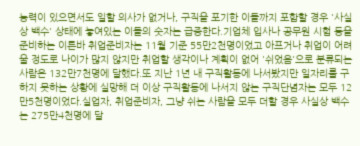능력이 있으면서도 일할 의사가 없거나, 구직을 포기한 이들까지 포함할 경우 '사실상 백수' 상태에 놓여있는 이들의 숫자는 급증한다.기업체 입사나 공무원 시험 등을 준비하는 이른바 취업준비자는 11월 기준 55만2천명이었고 아프거나 취업이 어려울 정도로 나이가 많지 않지만 취업할 생각이나 계획이 없어 '쉬었음'으로 분류되는 사람은 132만7천명에 달했다.또 지난 1년 내 구직활동에 나서봤지만 일자리를 구하지 못하는 상황에 실망해 더 이상 구직활동에 나서지 않는 구직단념자는 모두 12만5천명이었다.실업자, 취업준비자, 그냥 쉬는 사람을 모두 더할 경우 사실상 백수는 275만4천명에 달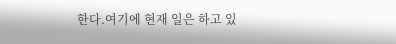한다.여기에 현재 일은 하고 있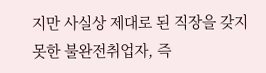지만 사실상 제대로 된 직장을 갖지 못한 불완전취업자, 즉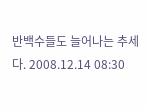반백수들도 늘어나는 추세다. 2008.12.14 08:30